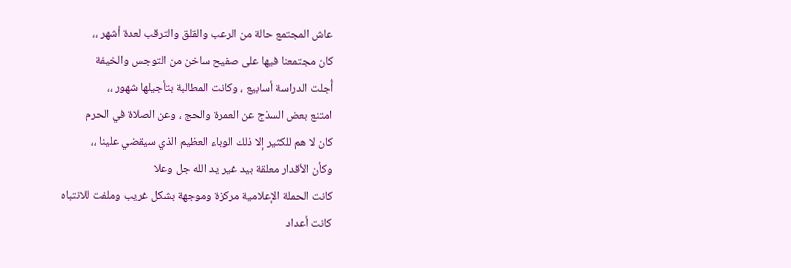عاش المجتمع حالة من الرعب والقلق والترقب لعدة أشهر ،،
كان مجتمعنا فيها على صفيح ساخن من التوجس والخيفة
أُجلت الدراسة أسابيع ، وكانت المطالبة بتأجيلها شهور ،،
امتنع بعض السذج عن العمرة والحج ، وعن الصلاة في الحرم
كان لا هم للكثير إلا ذلك الوباء العظيم الذي سيقضي علينا ،،
وكأن الأقدار معلقة بيد غير يد الله جل وعلا
كانت الحملة الإعلامية مركزة وموجهة بشكل غريب وملفت للانتباه
كانت أعداد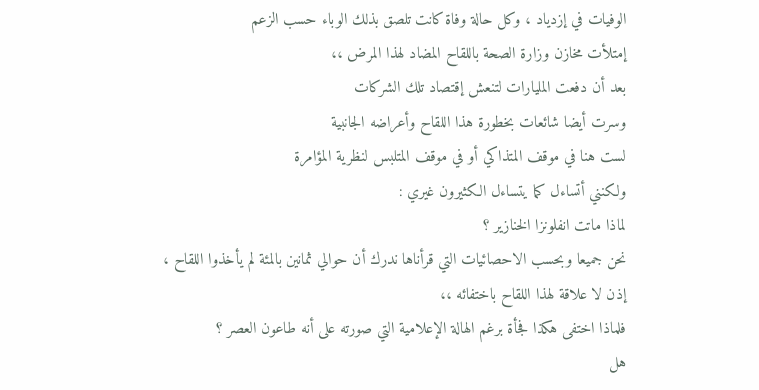الوفيات في إزدياد ، وكل حالة وفاة كانت تلصق بذلك الوباء حسب الزعم
إمتلأت مخازن وزارة الصحة باللقاح المضاد لهذا المرض ،،
بعد أن دفعت المليارات لتنعش إقتصاد تلك الشركات
وسرت أيضا شائعات بخطورة هذا اللقاح وأعراضه الجانبية
لست هنا في موقف المتذاكي أو في موقف المتلبس لنظرية المؤامرة
ولكنني أتساءل كما يتساءل الكثيرون غيري :
لماذا ماتت انفلونزا الخنازير ؟
نحن جميعا وبحسب الاحصائيات التي قرأناها ندرك أن حوالي ثمانين بالمئة لم يأخذوا اللقاح ،
إذن لا علاقة لهذا اللقاح باختفائه ،،
فلماذا اختفى هكذا فجأة برغم الهالة الإعلامية التي صورته على أنه طاعون العصر ؟
هل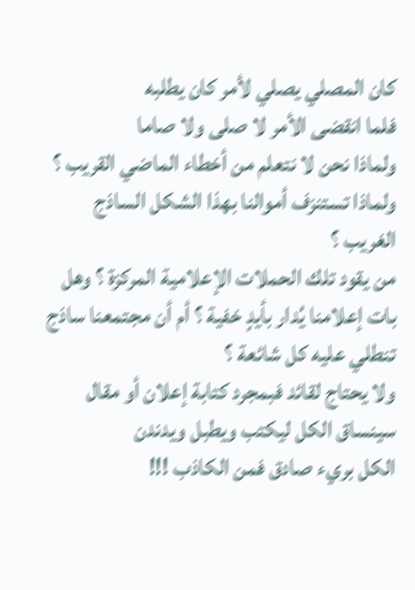كان المصلي يصلي لأمر كان يطلبه
فلما انقضى الأمر لا صلى ولا صاما
ولماذا نحن لا نتعلم من أخطاء الماضي القريب ؟
ولماذا تستنزف أموالنا بهذا الشكل الساذج الغريب ؟
من يقود تلك الحملات الإعلامية المركزة ؟ وهل بات إعلامنا يُدار بأيدٍ خفية ؟ أم أن مجتمعنا ساذج تنطلي عليه كل شائعة ؟
ولا يحتاج لقائد فبمجرد كتابة إعلان أو مقال سينساق الكل ليكتب ويطبل ويدندن
الكل بريء صادق فمن الكاذب !!!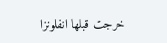خرجت قبلها انفلونزا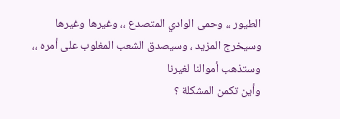الطيور ،، وحمى الوادي المتصدع ،، وغيرها وغيرها
وسيخرج المزيد ، وسيصدق الشعب المغلوب على أمره ،، وستذهب أموالنا لغيرنا
وأين تكمن المشكلة ؟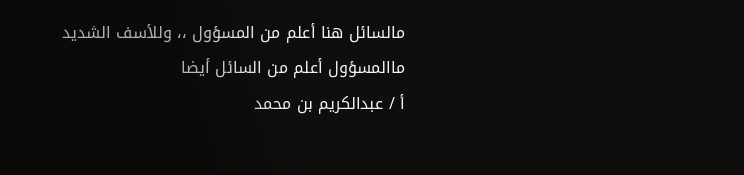مالسائل هنا أعلم من المسؤول ،، وللأسف الشديد ماالمسؤول أعلم من السائل أيضا
أ / عبدالكريم بن محمد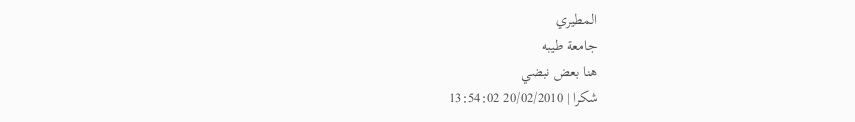المطيري
جامعة طيبه
هنا بعض نبضي
شكرا | 20/02/2010 13:54:02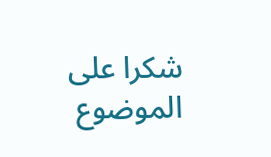شكرا على الموضوع